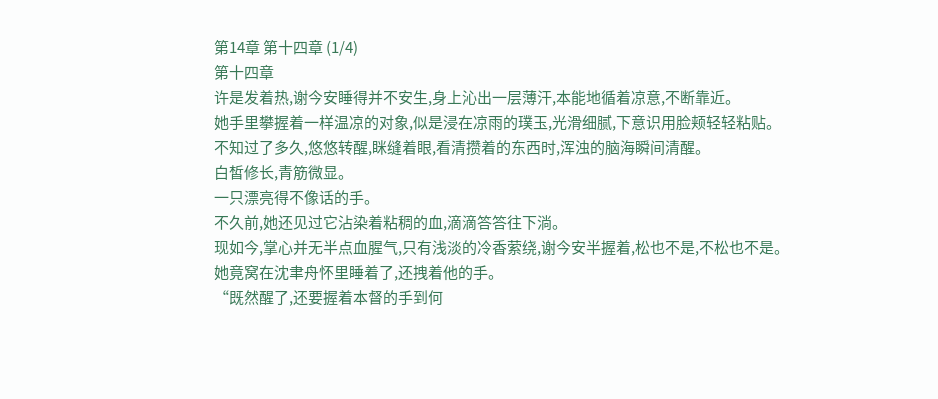第14章 第十四章 (1/4)
第十四章
许是发着热,谢今安睡得并不安生,身上沁出一层薄汗,本能地循着凉意,不断靠近。
她手里攀握着一样温凉的对象,似是浸在凉雨的璞玉,光滑细腻,下意识用脸颊轻轻粘贴。
不知过了多久,悠悠转醒,眯缝着眼,看清攒着的东西时,浑浊的脑海瞬间清醒。
白皙修长,青筋微显。
一只漂亮得不像话的手。
不久前,她还见过它沾染着粘稠的血,滴滴答答往下淌。
现如今,掌心并无半点血腥气,只有浅淡的冷香萦绕,谢今安半握着,松也不是,不松也不是。
她竟窝在沈聿舟怀里睡着了,还拽着他的手。
“既然醒了,还要握着本督的手到何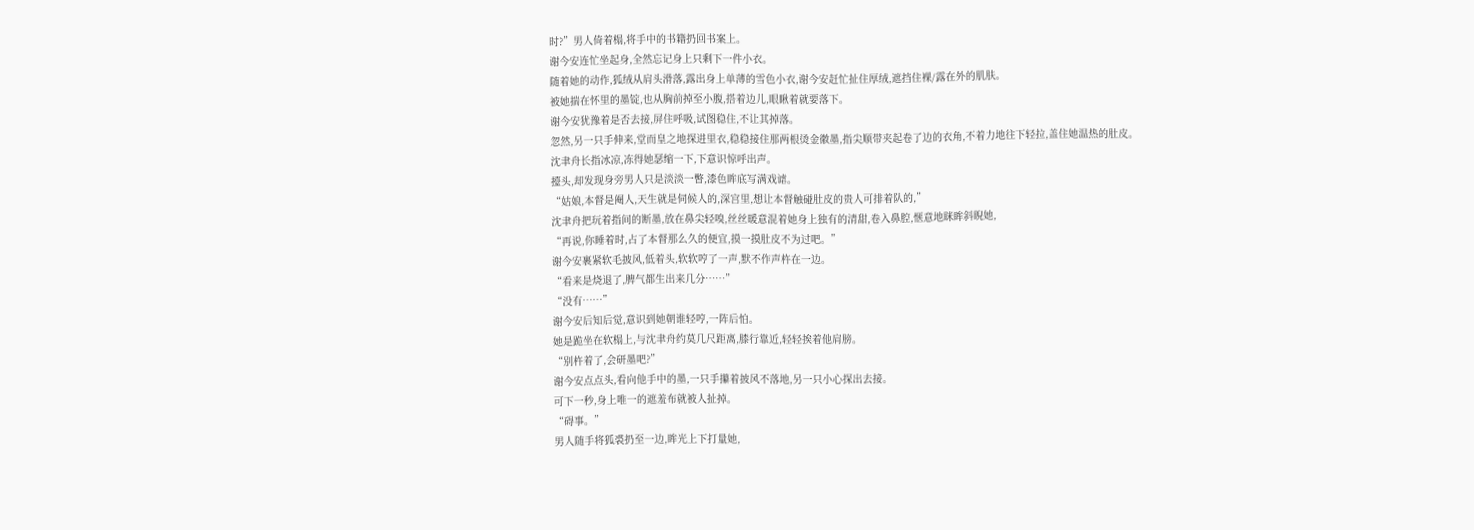时?”男人倚着榻,将手中的书籍扔回书案上。
谢今安连忙坐起身,全然忘记身上只剩下一件小衣。
随着她的动作,狐绒从肩头滑落,露出身上单薄的雪色小衣,谢今安赶忙扯住厚绒,遮挡住裸/露在外的肌肤。
被她揣在怀里的墨锭,也从胸前掉至小腹,搭着边儿,眼瞅着就要落下。
谢今安犹豫着是否去接,屏住呼吸,试图稳住,不让其掉落。
忽然,另一只手伸来,堂而皇之地探进里衣,稳稳接住那两根烫金徽墨,指尖顺带夹起卷了边的衣角,不着力地往下轻拉,盖住她温热的肚皮。
沈聿舟长指冰凉,冻得她瑟缩一下,下意识惊呼出声。
擡头,却发现身旁男人只是淡淡一瞥,漆色眸底写满戏谑。
“姑娘,本督是阉人,天生就是伺候人的,深宫里,想让本督触碰肚皮的贵人可排着队的,”
沈聿舟把玩着指间的断墨,放在鼻尖轻嗅,丝丝暖意混着她身上独有的清甜,卷入鼻腔,惬意地眯眸斜睨她,
“再说,你睡着时,占了本督那么久的便宜,摸一摸肚皮不为过吧。”
谢今安裹紧软毛披风,低着头,软软哼了一声,默不作声杵在一边。
“看来是烧退了,脾气都生出来几分……”
“没有……”
谢今安后知后觉,意识到她朝谁轻哼,一阵后怕。
她是跪坐在软榻上,与沈聿舟约莫几尺距离,膝行靠近,轻轻挨着他肩膀。
“别杵着了,会研墨吧?”
谢今安点点头,看向他手中的墨,一只手攥着披风不落地,另一只小心探出去接。
可下一秒,身上唯一的遮羞布就被人扯掉。
“碍事。”
男人随手将狐裘扔至一边,眸光上下打量她,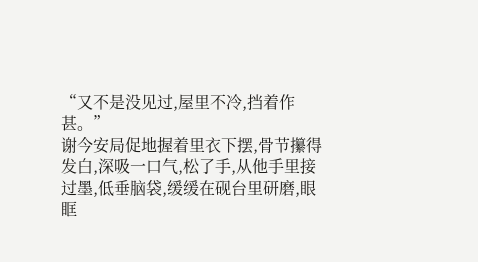“又不是没见过,屋里不冷,挡着作甚。”
谢今安局促地握着里衣下摆,骨节攥得发白,深吸一口气,松了手,从他手里接过墨,低垂脑袋,缓缓在砚台里研磨,眼眶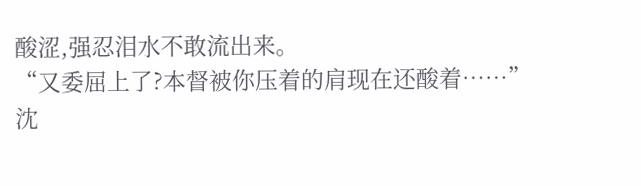酸涩,强忍泪水不敢流出来。
“又委屈上了?本督被你压着的肩现在还酸着……”
沈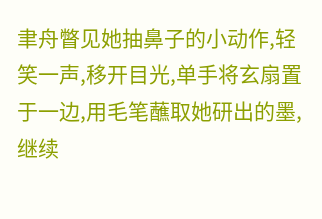聿舟瞥见她抽鼻子的小动作,轻笑一声,移开目光,单手将玄扇置于一边,用毛笔蘸取她研出的墨,继续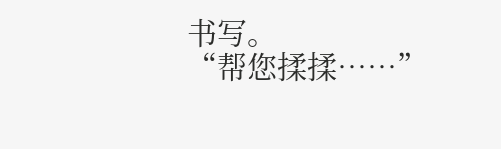书写。
“帮您揉揉……”